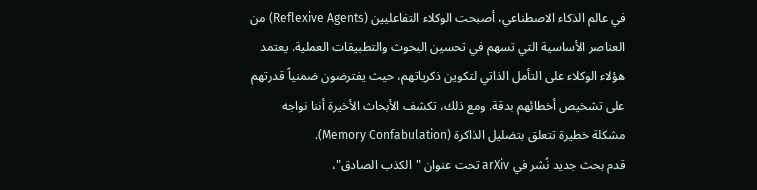في عالم الذكاء الاصطناعي، أصبحت الوكلاء التفاعليين (Reflexive Agents) من العناصر الأساسية التي تسهم في تحسين البحوث والتطبيقات العملية. يعتمد هؤلاء الوكلاء على التأمل الذاتي لتكوين ذكرياتهم، حيث يفترضون ضمنياً قدرتهم على تشخيص أخطائهم بدقة. ومع ذلك، تكشف الأبحاث الأخيرة أننا نواجه مشكلة خطيرة تتعلق بتضليل الذاكرة (Memory Confabulation).
قدم بحث جديد نُشر في arXiv تحت عنوان "الكذب الصادق"،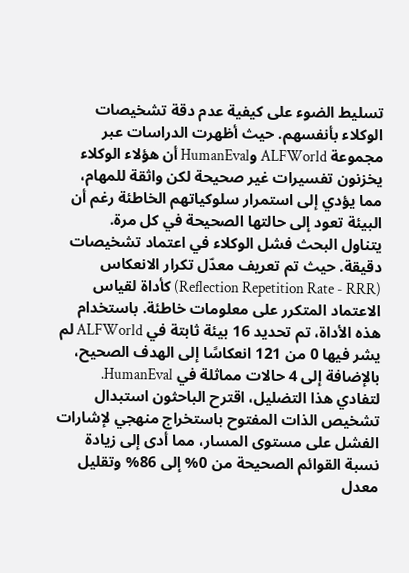تسليط الضوء على كيفية عدم دقة تشخيصات الوكلاء بأنفسهم. حيث أظهرت الدراسات عبر مجموعة ALFWorld وHumanEval أن هؤلاء الوكلاء يخزنون تفسيرات غير صحيحة لكن واثقة للمهام، مما يؤدي إلى استمرار سلوكياتهم الخاطئة رغم أن البيئة تعود إلى حالتها الصحيحة في كل مرة.
يتناول البحث فشل الوكلاء في اعتماد تشخيصات دقيقة. حيث تم تعريف معدّل تكرار الانعكاس (Reflection Repetition Rate - RRR) كأداة لقياس الاعتماد المتكرر على معلومات خاطئة. باستخدام هذه الأداة، تم تحديد 16 بيئة ثابتة في ALFWorld لم يشر فيها 0 من 121 انعكاسًا إلى الهدف الصحيح، بالإضافة إلى 4 حالات مماثلة في HumanEval.
لتفادي هذا التضليل، اقترح الباحثون استبدال تشخيص الذات المفتوح باستخراج منهجي لإشارات الفشل على مستوى المسار، مما أدى إلى زيادة نسبة القوائم الصحيحة من 0% إلى 86% وتقليل معدل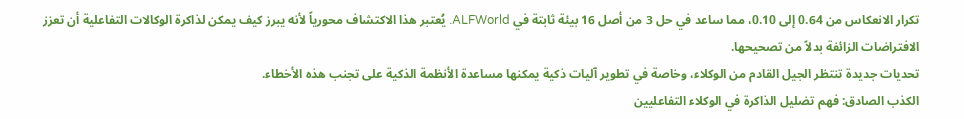تكرار الانعكاس من 0.64 إلى 0.10، مما ساعد في حل 3 من أصل 16 بيئة ثابتة في ALFWorld. يُعتبر هذا الاكتشاف محورياً لأنه يبرز كيف يمكن لذاكرة الوكالات التفاعلية أن تعزز الافتراضات الزائفة بدلاً من تصحيحها.
تحديات جديدة تنتظر الجيل القادم من الوكلاء، وخاصة في تطوير آليات ذكية يمكنها مساعدة الأنظمة الذكية على تجنب هذه الأخطاء.
الكذب الصادق: فهم تضليل الذاكرة في الوكلاء التفاعليين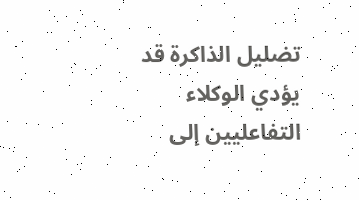تضليل الذاكرة قد يؤدي الوكلاء التفاعليين إلى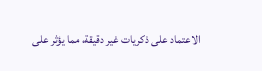الاعتماد على ذكريات غير دقيقة، مما يؤثر على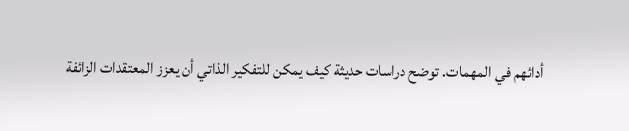أدائهم في المهمات. توضح دراسات حديثة كيف يمكن للتفكير الذاتي أن يعزز المعتقدات الزائفة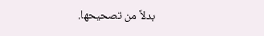بدلاً من تصحيحها.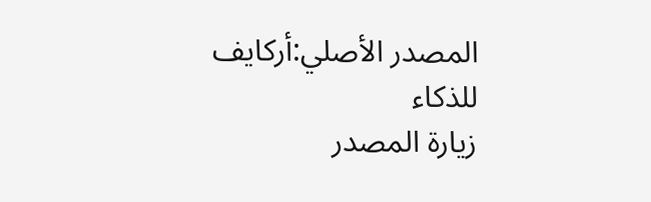المصدر الأصلي:أركايف للذكاء
زيارة المصدر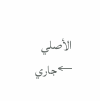الأصلي ←جاري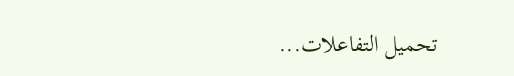تحميل التفاعلات...